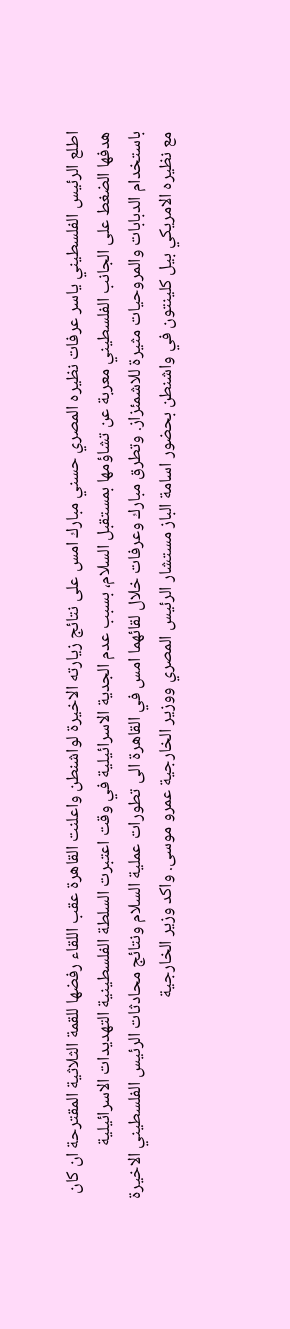اطلع الرئيس الفلسطيني ياسر عرفات نظيره المصري حسني مبارك امس على نتائج زيارته الاخيرة لواشنطن واعلنت القاهرة عقب اللقاء رفضها للقمة الثلاثية المقترحة ان كان هدفها الضغط على الجانب الفلسطيني معربة عن تشاؤمها بمستقبل السلام، بسبب عدم الجدية الاسرائيلية في وقت اعتبرت السلطة الفلسطينية التهديدات الاسرائيلية باستخدام الدبابات والمروحيات مثيرة للاشمئزاز. وتطرق مبارك وعرفات خلال لقائهما امس في القاهرة الى تطورات عملية السلام ونتائج محادثات الرئيس الفلسطيني الاخيرة مع نظيره الامريكي بيل كلينتون في واشنطن بحضور اسامة الباز مستشار الرئيس المصري ووزير الخارجية عمرو موسى. واكد وزير الخارجية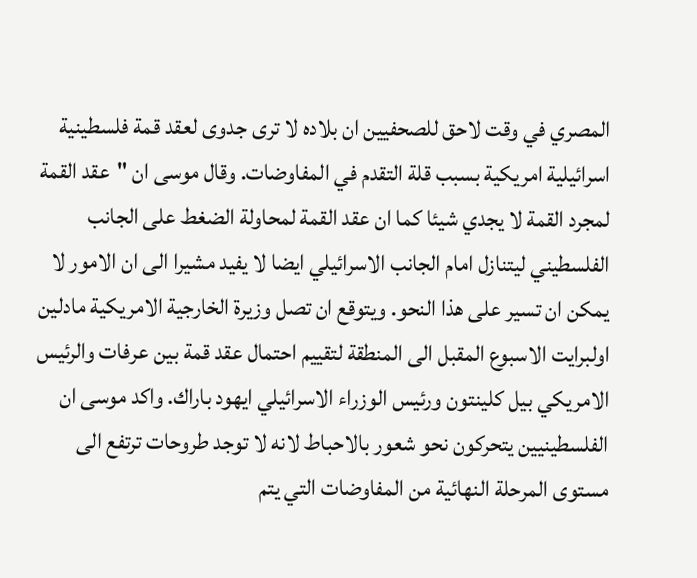المصري في وقت لاحق للصحفيين ان بلاده لا ترى جدوى لعقد قمة فلسطينية اسرائيلية امريكية بسبب قلة التقدم في المفاوضات. وقال موسى ان "عقد القمة لمجرد القمة لا يجدي شيئا كما ان عقد القمة لمحاولة الضغط على الجانب الفلسطيني ليتنازل امام الجانب الاسرائيلي ايضا لا يفيد مشيرا الى ان الامور لا يمكن ان تسير على هذا النحو. ويتوقع ان تصل وزيرة الخارجية الامريكية مادلين اولبرايت الاسبوع المقبل الى المنطقة لتقييم احتمال عقد قمة بين عرفات والرئيس الامريكي بيل كلينتون ورئيس الوزراء الاسرائيلي ايهود باراك. واكد موسى ان الفلسطينيين يتحركون نحو شعور بالاحباط لانه لا توجد طروحات ترتفع الى مستوى المرحلة النهائية من المفاوضات التي يتم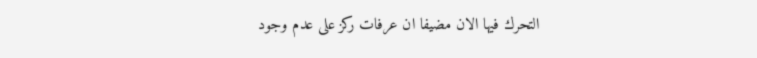التحرك فيها الان مضيفا ان عرفات ركز على عدم وجود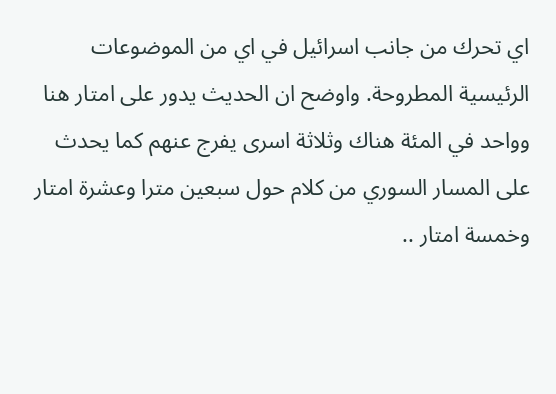اي تحرك من جانب اسرائيل في اي من الموضوعات الرئيسية المطروحة. واوضح ان الحديث يدور على امتار هنا وواحد في المئة هناك وثلاثة اسرى يفرج عنهم كما يحدث على المسار السوري من كلام حول سبعين مترا وعشرة امتار وخمسة امتار ..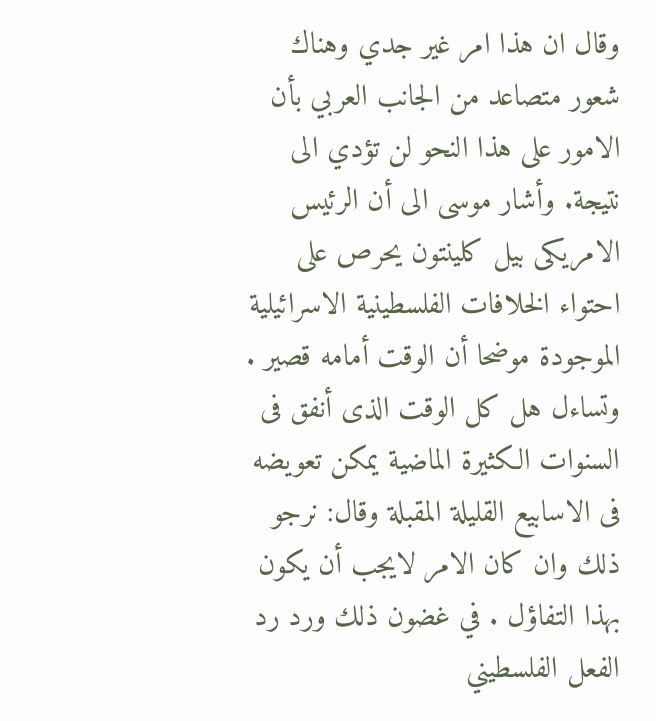وقال ان هذا امر غير جدي وهناك شعور متصاعد من الجانب العربي بأن الامور على هذا النحو لن تؤدي الى نتيجة. وأشار موسى الى أن الرئيس الامريكى بيل كلينتون يحرص على احتواء الخلافات الفلسطينية الاسرائيلية الموجودة موضحا أن الوقت أمامه قصير . وتساءل هل كل الوقت الذى أنفق فى السنوات الكثيرة الماضية يمكن تعويضه فى الاسابيع القليلة المقبلة وقال: نرجو ذلك وان كان الامر لايجب أن يكون بهذا التفاؤل . في غضون ذلك ورد رد الفعل الفلسطيني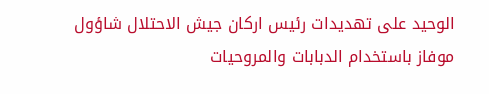الوحيد على تهديدات رئيس اركان جيش الاحتلال شاؤول موفاز باستخدام الدبابات والمروحيات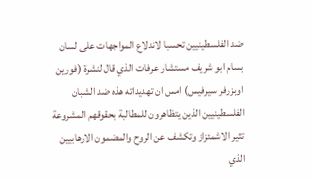ضد الفلسطينيين تحسبا لاندلاع المواجهات على لسان بسام ابو شريف مستشار عرفات الذي قال لنشرة (فورين اوبزرفر سيرفيس) امس ان تهديداته هذه ضد الشبان الفلسطينيين الذين يتظاهرون للمطالبة بحقوقهم المشروعة تثير الاشمئزاز وتكشف عن الروح والمضمون الارهابيين الذي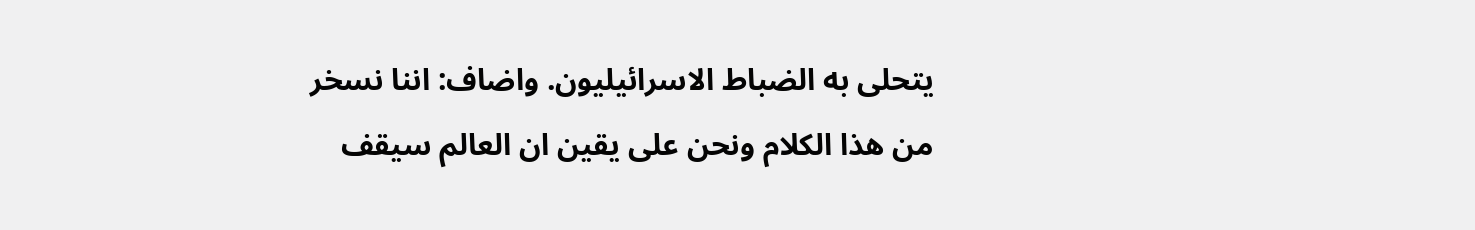يتحلى به الضباط الاسرائيليون. واضاف: اننا نسخر من هذا الكلام ونحن على يقين ان العالم سيقف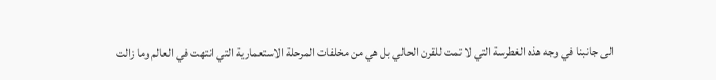الى جانبنا في وجه هذه الغطرسة التي لا تمت للقرن الحالي بل هي من مخلفات المرحلة الاستعمارية التي انتهت في العالم وما زالت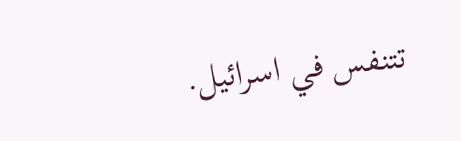تتنفس في اسرائيل.